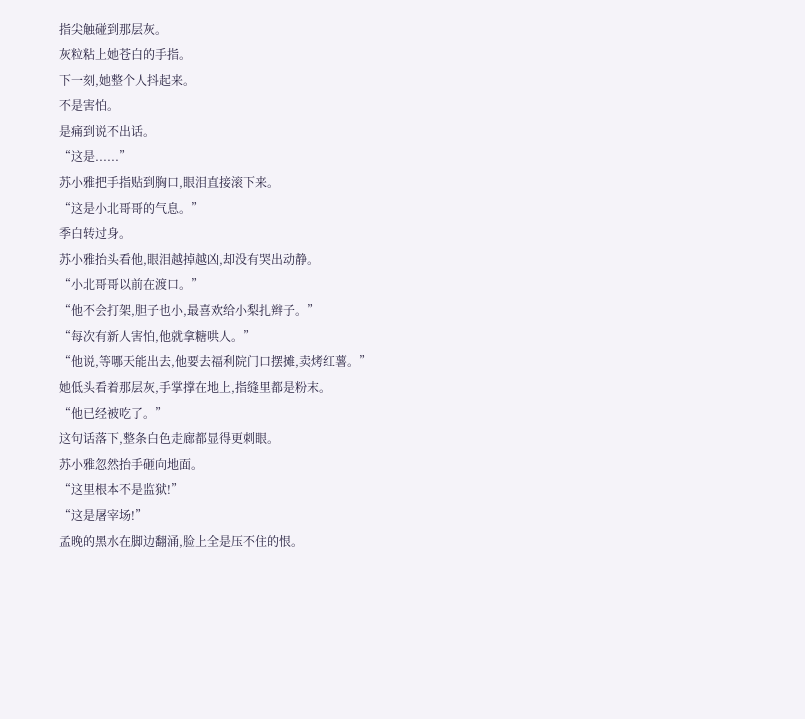指尖触碰到那层灰。
灰粒粘上她苍白的手指。
下一刻,她整个人抖起来。
不是害怕。
是痛到说不出话。
“这是......”
苏小雅把手指贴到胸口,眼泪直接滚下来。
“这是小北哥哥的气息。”
季白转过身。
苏小雅抬头看他,眼泪越掉越凶,却没有哭出动静。
“小北哥哥以前在渡口。”
“他不会打架,胆子也小,最喜欢给小梨扎辫子。”
“每次有新人害怕,他就拿糖哄人。”
“他说,等哪天能出去,他要去福利院门口摆摊,卖烤红薯。”
她低头看着那层灰,手掌撑在地上,指缝里都是粉末。
“他已经被吃了。”
这句话落下,整条白色走廊都显得更刺眼。
苏小雅忽然抬手砸向地面。
“这里根本不是监狱!”
“这是屠宰场!”
孟晚的黑水在脚边翻涌,脸上全是压不住的恨。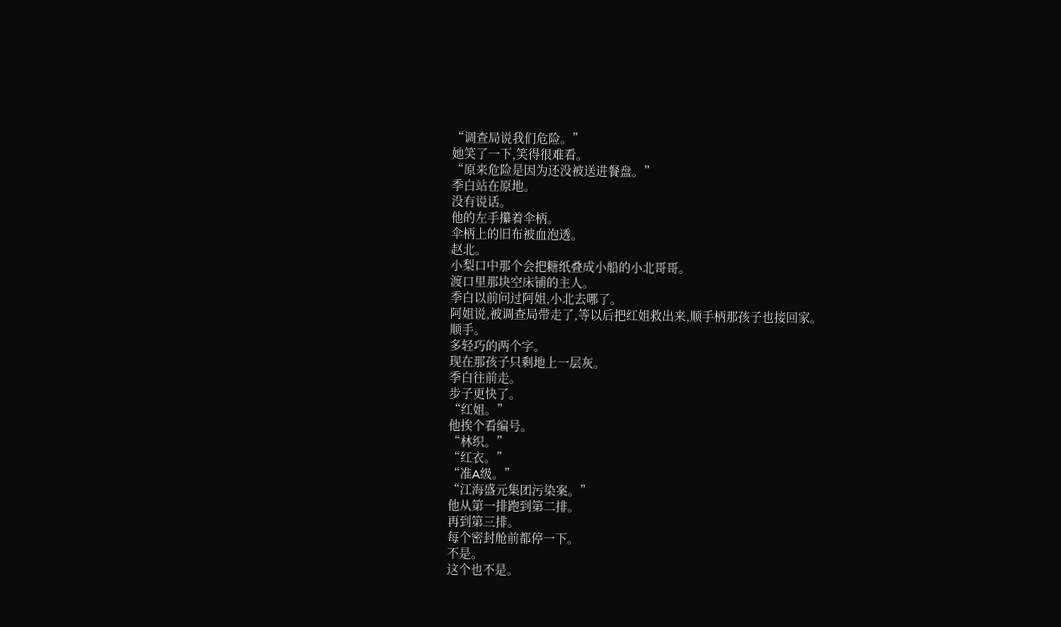“调查局说我们危险。”
她笑了一下,笑得很难看。
“原来危险是因为还没被送进餐盘。”
季白站在原地。
没有说话。
他的左手攥着伞柄。
伞柄上的旧布被血泡透。
赵北。
小梨口中那个会把糖纸叠成小船的小北哥哥。
渡口里那块空床铺的主人。
季白以前问过阿姐,小北去哪了。
阿姐说,被调查局带走了,等以后把红姐救出来,顺手柄那孩子也接回家。
顺手。
多轻巧的两个字。
现在那孩子只剩地上一层灰。
季白往前走。
步子更快了。
“红姐。”
他挨个看编号。
“林织。”
“红衣。”
“准A级。”
“江海盛元集团污染案。”
他从第一排跑到第二排。
再到第三排。
每个密封舱前都停一下。
不是。
这个也不是。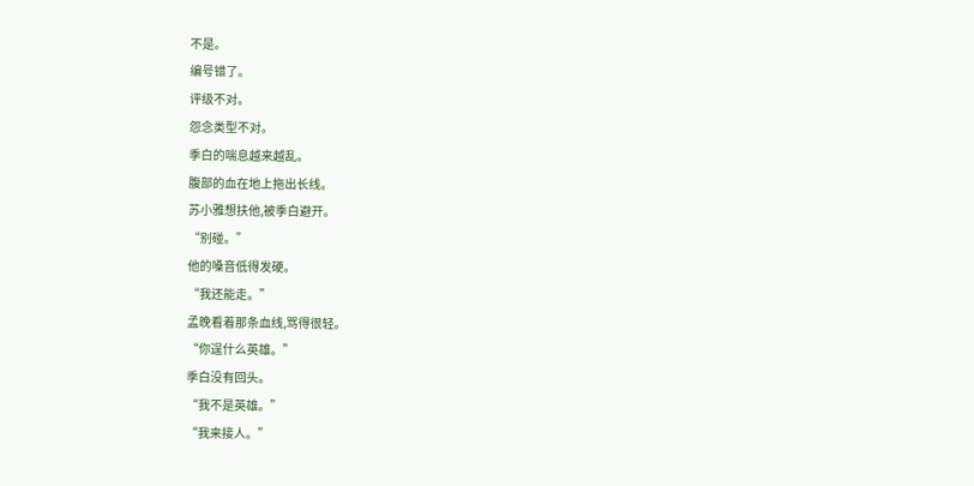不是。
编号错了。
评级不对。
怨念类型不对。
季白的喘息越来越乱。
腹部的血在地上拖出长线。
苏小雅想扶他,被季白避开。
“别碰。”
他的嗓音低得发硬。
“我还能走。”
孟晚看着那条血线,骂得很轻。
“你逞什么英雄。”
季白没有回头。
“我不是英雄。”
“我来接人。”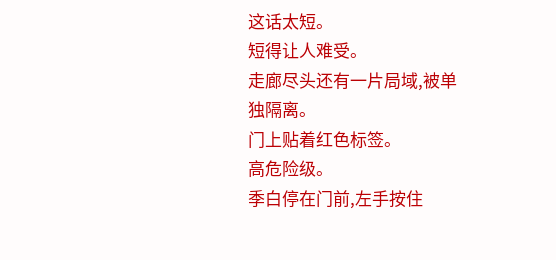这话太短。
短得让人难受。
走廊尽头还有一片局域,被单独隔离。
门上贴着红色标签。
高危险级。
季白停在门前,左手按住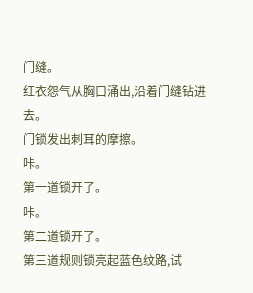门缝。
红衣怨气从胸口涌出,沿着门缝钻进去。
门锁发出刺耳的摩擦。
咔。
第一道锁开了。
咔。
第二道锁开了。
第三道规则锁亮起蓝色纹路,试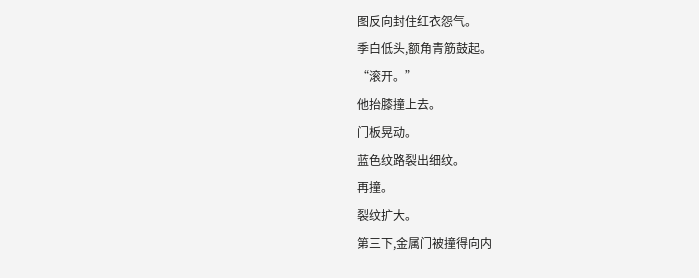图反向封住红衣怨气。
季白低头,额角青筋鼓起。
“滚开。”
他抬膝撞上去。
门板晃动。
蓝色纹路裂出细纹。
再撞。
裂纹扩大。
第三下,金属门被撞得向内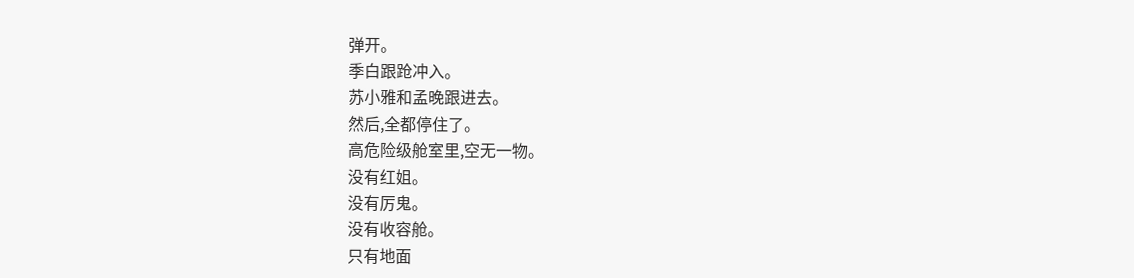弹开。
季白跟跄冲入。
苏小雅和孟晚跟进去。
然后,全都停住了。
高危险级舱室里,空无一物。
没有红姐。
没有厉鬼。
没有收容舱。
只有地面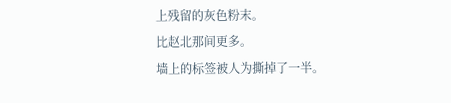上残留的灰色粉末。
比赵北那间更多。
墙上的标签被人为撕掉了一半。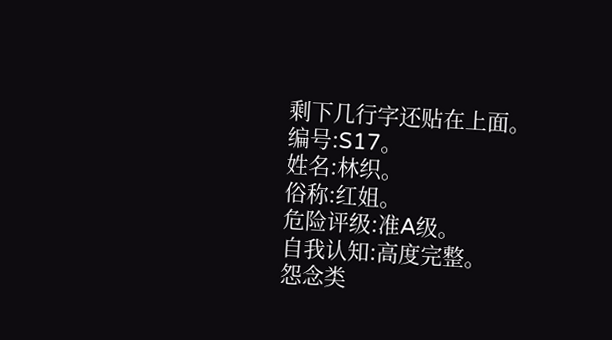剩下几行字还贴在上面。
编号:S17。
姓名:林织。
俗称:红姐。
危险评级:准A级。
自我认知:高度完整。
怨念类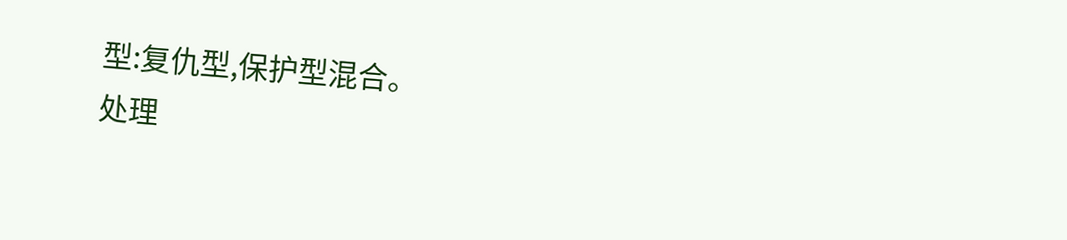型:复仇型,保护型混合。
处理